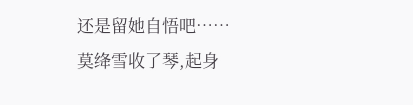还是留她自悟吧……
莫绛雪收了琴,起身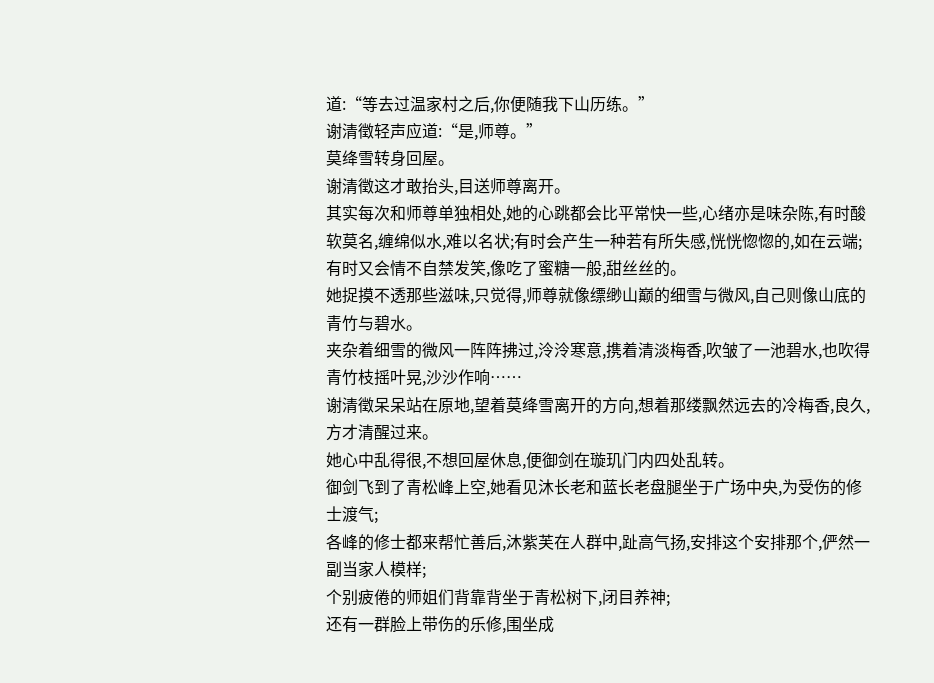道:“等去过温家村之后,你便随我下山历练。”
谢清徵轻声应道:“是,师尊。”
莫绛雪转身回屋。
谢清徵这才敢抬头,目送师尊离开。
其实每次和师尊单独相处,她的心跳都会比平常快一些,心绪亦是味杂陈,有时酸软莫名,缠绵似水,难以名状;有时会产生一种若有所失感,恍恍惚惚的,如在云端;有时又会情不自禁发笑,像吃了蜜糖一般,甜丝丝的。
她捉摸不透那些滋味,只觉得,师尊就像缥缈山巅的细雪与微风,自己则像山底的青竹与碧水。
夹杂着细雪的微风一阵阵拂过,泠泠寒意,携着清淡梅香,吹皱了一池碧水,也吹得青竹枝摇叶晃,沙沙作响……
谢清徵呆呆站在原地,望着莫绛雪离开的方向,想着那缕飘然远去的冷梅香,良久,方才清醒过来。
她心中乱得很,不想回屋休息,便御剑在璇玑门内四处乱转。
御剑飞到了青松峰上空,她看见沐长老和蓝长老盘腿坐于广场中央,为受伤的修士渡气;
各峰的修士都来帮忙善后,沐紫芙在人群中,趾高气扬,安排这个安排那个,俨然一副当家人模样;
个别疲倦的师姐们背靠背坐于青松树下,闭目养神;
还有一群脸上带伤的乐修,围坐成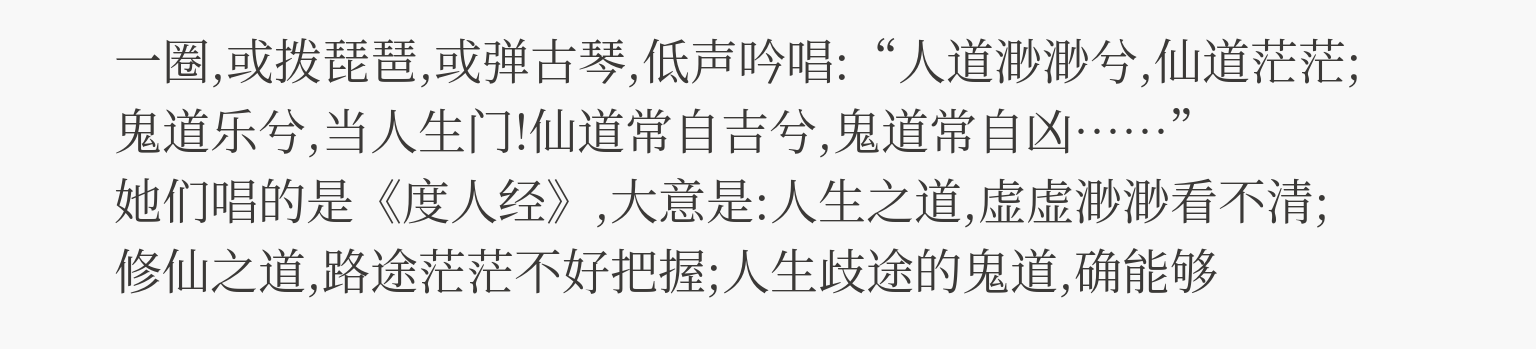一圈,或拨琵琶,或弹古琴,低声吟唱:“人道渺渺兮,仙道茫茫;鬼道乐兮,当人生门!仙道常自吉兮,鬼道常自凶……”
她们唱的是《度人经》,大意是:人生之道,虚虚渺渺看不清;修仙之道,路途茫茫不好把握;人生歧途的鬼道,确能够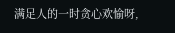满足人的一时贪心欢愉呀,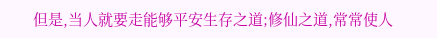但是,当人就要走能够平安生存之道;修仙之道,常常使人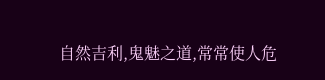自然吉利,鬼魅之道,常常使人危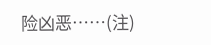险凶恶……(注)